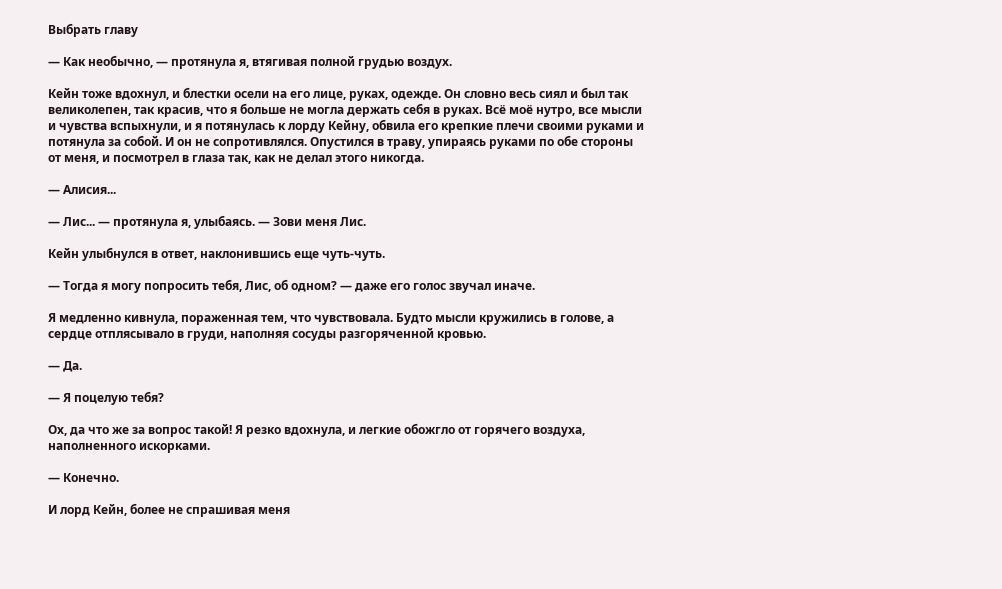Выбрать главу

— Как необычно, — протянула я, втягивая полной грудью воздух.

Кейн тоже вдохнул, и блестки осели на его лице, руках, одежде. Он словно весь сиял и был так великолепен, так красив, что я больше не могла держать себя в руках. Всё моё нутро, все мысли и чувства вспыхнули, и я потянулась к лорду Кейну, обвила его крепкие плечи своими руками и потянула за собой. И он не сопротивлялся. Опустился в траву, упираясь руками по обе стороны от меня, и посмотрел в глаза так, как не делал этого никогда.

— Алисия...

— Лис... — протянула я, улыбаясь. — Зови меня Лис.

Кейн улыбнулся в ответ, наклонившись еще чуть-чуть.

— Тогда я могу попросить тебя, Лис, об одном? — даже его голос звучал иначе.

Я медленно кивнула, пораженная тем, что чувствовала. Будто мысли кружились в голове, а сердце отплясывало в груди, наполняя сосуды разгоряченной кровью.

— Да.

— Я поцелую тебя?

Ох, да что же за вопрос такой! Я резко вдохнула, и легкие обожгло от горячего воздуха, наполненного искорками.

— Конечно.

И лорд Кейн, более не спрашивая меня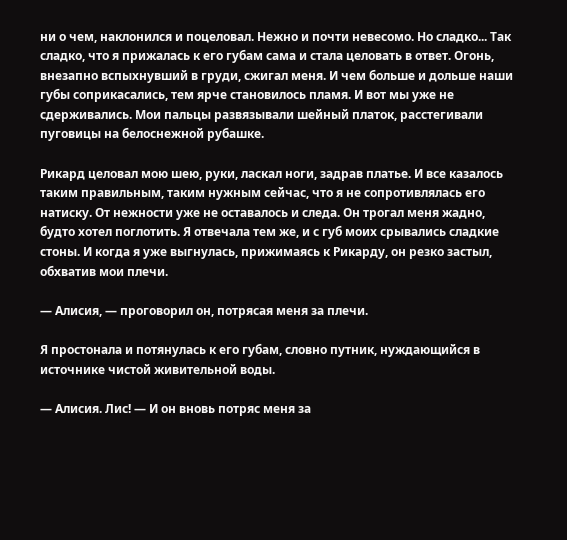ни о чем, наклонился и поцеловал. Нежно и почти невесомо. Но сладко... Так сладко, что я прижалась к его губам сама и стала целовать в ответ. Огонь, внезапно вспыхнувший в груди, сжигал меня. И чем больше и дольше наши губы соприкасались, тем ярче становилось пламя. И вот мы уже не сдерживались. Мои пальцы развязывали шейный платок, расстегивали пуговицы на белоснежной рубашке.

Рикард целовал мою шею, руки, ласкал ноги, задрав платье. И все казалось таким правильным, таким нужным сейчас, что я не сопротивлялась его натиску. От нежности уже не оставалось и следа. Он трогал меня жадно, будто хотел поглотить. Я отвечала тем же, и с губ моих срывались сладкие стоны. И когда я уже выгнулась, прижимаясь к Рикарду, он резко застыл, обхватив мои плечи.

— Алисия, — проговорил он, потрясая меня за плечи.

Я простонала и потянулась к его губам, словно путник, нуждающийся в источнике чистой живительной воды.

— Алисия. Лис! — И он вновь потряс меня за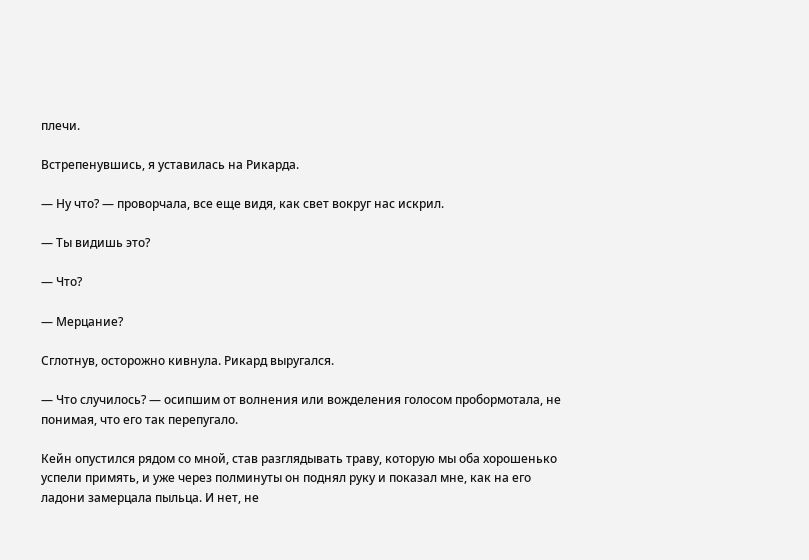плечи.

Встрепенувшись, я уставилась на Рикарда.

— Ну что? — проворчала, все еще видя, как свет вокруг нас искрил.

— Ты видишь это?

— Что?

— Мерцание?

Сглотнув, осторожно кивнула. Рикард выругался.

— Что случилось? — осипшим от волнения или вожделения голосом пробормотала, не понимая, что его так перепугало.

Кейн опустился рядом со мной, став разглядывать траву, которую мы оба хорошенько успели примять, и уже через полминуты он поднял руку и показал мне, как на его ладони замерцала пыльца. И нет, не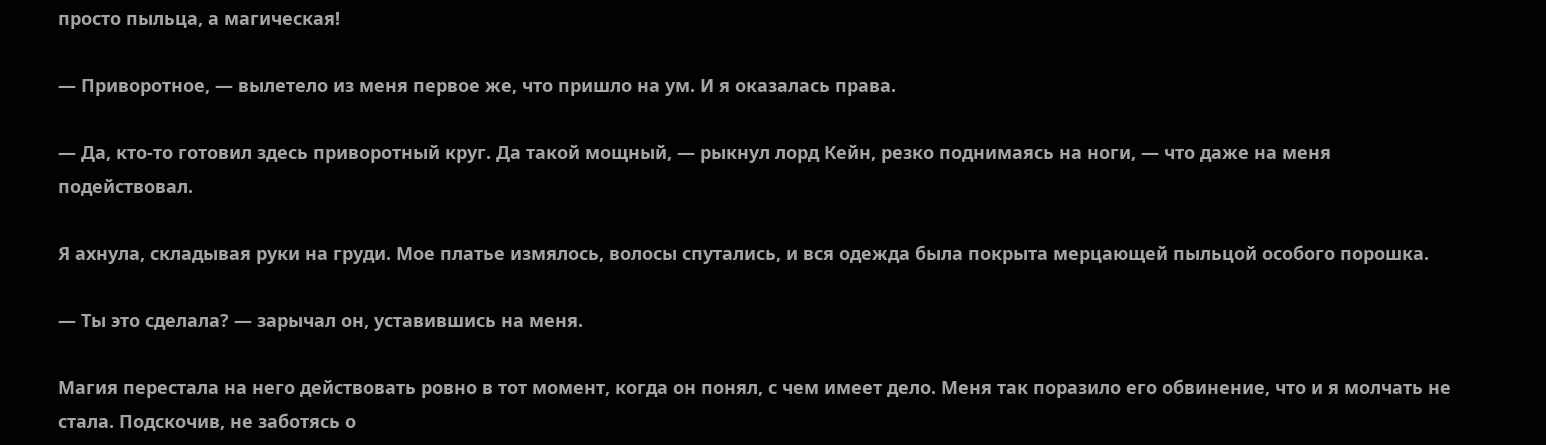просто пыльца, а магическая!

— Приворотное, — вылетело из меня первое же, что пришло на ум. И я оказалась права.

— Да, кто-то готовил здесь приворотный круг. Да такой мощный, — рыкнул лорд Кейн, резко поднимаясь на ноги, — что даже на меня подействовал.

Я ахнула, складывая руки на груди. Мое платье измялось, волосы спутались, и вся одежда была покрыта мерцающей пыльцой особого порошка.

— Ты это сделала? — зарычал он, уставившись на меня.

Магия перестала на него действовать ровно в тот момент, когда он понял, с чем имеет дело. Меня так поразило его обвинение, что и я молчать не стала. Подскочив, не заботясь о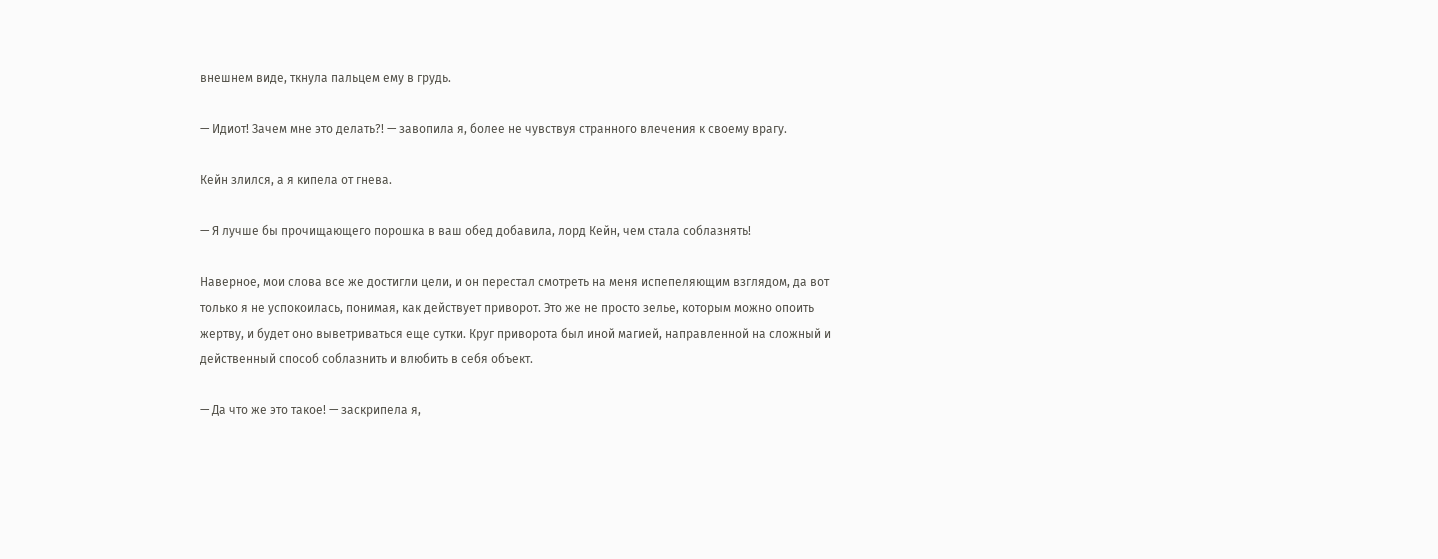внешнем виде, ткнула пальцем ему в грудь.

— Идиот! Зачем мне это делать?! — завопила я, более не чувствуя странного влечения к своему врагу.

Кейн злился, а я кипела от гнева.

— Я лучше бы прочищающего порошка в ваш обед добавила, лорд Кейн, чем стала соблазнять!

Наверное, мои слова все же достигли цели, и он перестал смотреть на меня испепеляющим взглядом, да вот только я не успокоилась, понимая, как действует приворот. Это же не просто зелье, которым можно опоить жертву, и будет оно выветриваться еще сутки. Круг приворота был иной магией, направленной на сложный и действенный способ соблазнить и влюбить в себя объект.

— Да что же это такое! — заскрипела я,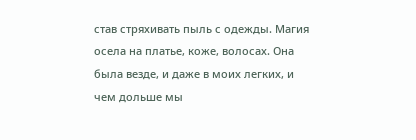став стряхивать пыль с одежды. Магия осела на платье, коже, волосах. Она была везде, и даже в моих легких, и чем дольше мы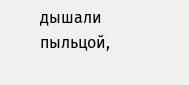дышали пыльцой,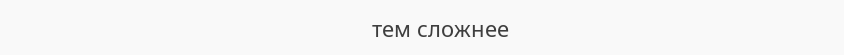тем сложнее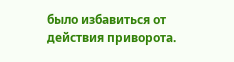было избавиться от действия приворота.